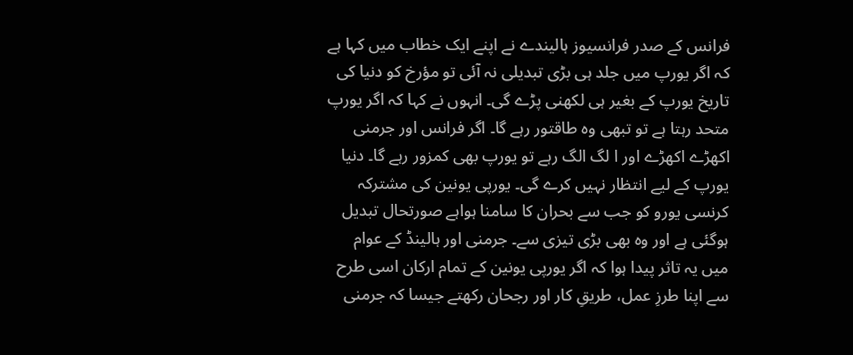فرانس کے صدر فرانسیوز ہالیندے نے اپنے ایک خطاب میں کہا ہے کہ اگر یورپ میں جلد ہی بڑی تبدیلی نہ آئی تو مؤرخ کو دنیا کی تاریخ یورپ کے بغیر ہی لکھنی پڑے گی۔ انہوں نے کہا کہ اگر یورپ متحد رہتا ہے تو تبھی وہ طاقتور رہے گا۔ اگر فرانس اور جرمنی اکھڑے اکھڑے اور ا لگ الگ رہے تو یورپ بھی کمزور رہے گا۔ دنیا یورپ کے لیے انتظار نہیں کرے گی۔ یورپی یونین کی مشترکہ کرنسی یورو کو جب سے بحران کا سامنا ہواہے صورتحال تبدیل ہوگئی ہے اور وہ بھی بڑی تیزی سے۔ جرمنی اور ہالینڈ کے عوام میں یہ تاثر پیدا ہوا کہ اگر یورپی یونین کے تمام ارکان اسی طرح سے اپنا طرزِ عمل، طریقِ کار اور رجحان رکھتے جیسا کہ جرمنی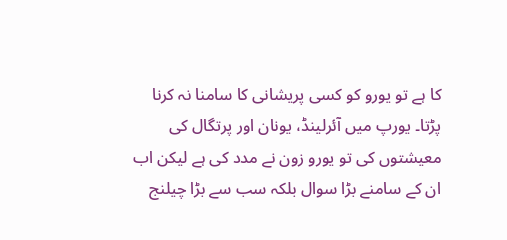کا ہے تو یورو کو کسی پریشانی کا سامنا نہ کرنا پڑتا۔ یورپ میں آئرلینڈ، یونان اور پرتگال کی معیشتوں کی تو یورو زون نے مدد کی ہے لیکن اب ان کے سامنے بڑا سوال بلکہ سب سے بڑا چیلنج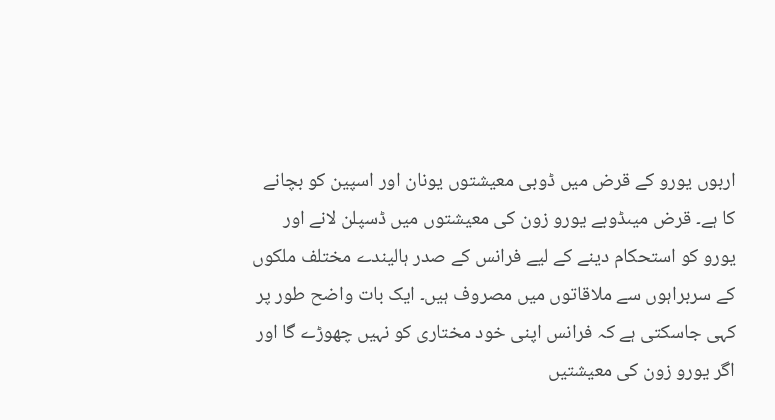اربوں یورو کے قرض میں ڈوبی معیشتوں یونان اور اسپین کو بچانے کا ہے۔ قرض میںڈوبے یورو زون کی معیشتوں میں ڈسپلن لانے اور یورو کو استحکام دینے کے لیے فرانس کے صدر ہالیندے مختلف ملکوں کے سربراہوں سے ملاقاتوں میں مصروف ہیں۔ ایک بات واضح طور پر کہی جاسکتی ہے کہ فرانس اپنی خود مختاری کو نہیں چھوڑے گا اور اگر یورو زون کی معیشتیں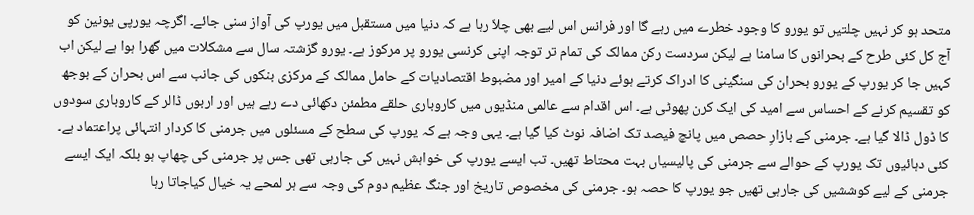متحد ہو کر نہیں چلتیں تو یورو کا وجود خطرے میں رہے گا اور فرانس اس لیے بھی چلاّ رہا ہے کہ دنیا میں مستقبل میں یورپ کی آواز سنی جائے۔ اگرچہ یورپی یونین کو آج کل کئی طرح کے بحرانوں کا سامنا ہے لیکن سردست رکن ممالک کی تمام تر توجہ اپنی کرنسی یورو پر مرکوز ہے۔ یورو گزشتہ سال سے مشکلات میں گھرا ہوا ہے لیکن اب کہیں جا کر یورپ کے یورو بحران کی سنگینی کا ادراک کرتے ہوئے دنیا کے امیر اور مضبوط اقتصادیات کے حامل ممالک کے مرکزی بنکوں کی جانب سے اس بحران کے بوجھ کو تقسیم کرنے کے احساس سے امید کی ایک کرن پھوٹی ہے۔ اس اقدام سے عالمی منڈیوں میں کاروباری حلقے مطمئن دکھائی دے رہے ہیں اور اربوں ڈالر کے کاروباری سودوں کا ڈول ڈالا گیا ہے۔ جرمنی کے بازارِ حصص میں پانچ فیصد تک اضافہ نوٹ کیا گیا ہے۔ یہی وجہ ہے کہ یورپ کی سطح کے مسئلوں میں جرمنی کا کردار انتہائی پراعتماد ہے۔ کئی دہائیوں تک یورپ کے حوالے سے جرمنی کی پالیسیاں بہت محتاط تھیں۔ تب ایسے یورپ کی خواہش نہیں کی جارہی تھی جس پر جرمنی کی چھاپ ہو بلکہ ایک ایسے جرمنی کے لیے کوششیں کی جارہی تھیں جو یورپ کا حصہ ہو۔ جرمنی کی مخصوص تاریخ اور جنگ عظیم دوم کی وجہ سے ہر لمحے یہ خیال کیاجاتا رہا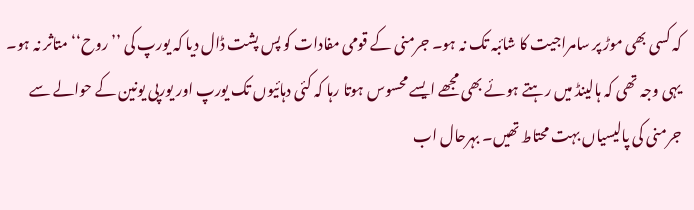کہ کسی بھی موڑ پر سامراجیت کا شائبہ تک نہ ہو۔ جرمنی کے قومی مفادات کو پس پشت ڈال دیا کہ یورپ کی ’’روح‘‘متاثر نہ ہو۔ یہی وجہ تھی کہ ہالینڈ میں رہتے ہوئے بھی مجھے ایسے محسوس ہوتا رہا کہ کئی دہائیوں تک یورپ اور یورپی یونین کے حوالے سے جرمنی کی پالیسیاں بہت محتاط تھیں۔ بہرحال اب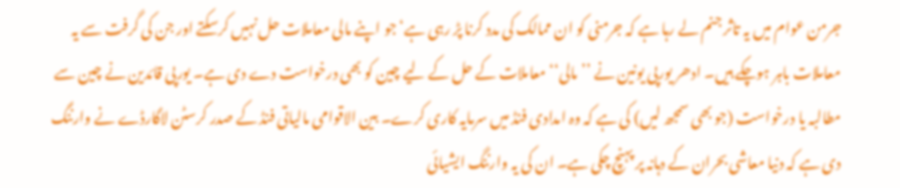جرمن عوام میں یہ تاثر جنم لے رہا ہے کہ جرمنی کو ان ممالک کی مدد کرنا پڑ رہی ہے‘ جو اپنے مالی معاملات حل نہیں کرسکتے اور جن کی گرفت سے یہ معاملات باہر ہوچکے ہیں۔ ادھر یورپی یونین نے ’’مالی‘‘ معاملات کے حل کے لیے چین کو بھی درخواست دے دی ہے۔ یورپی قائدین نے چین سے مطالبہ یا درخواست (جو بھی سمجھ لیں) کی ہے کہ وہ امدادی فنڈ میں سرمایہ کاری کرے۔ بین الاقوامی مالیاتی فنڈ کے صدر کرسٹن لاگارڈے نے وارننگ دی ہے کہ دنیا معاشی بحران کے دہانہ پر پہنچ چکی ہے۔ ان کی یہ وارننگ ایشیائی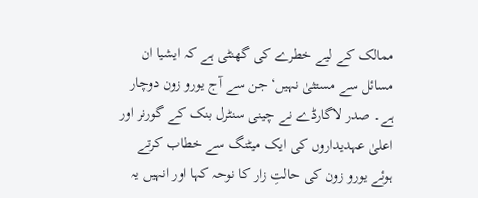ممالک کے لیے خطرے کی گھنٹی ہے کہ ایشیا ان مسائل سے مستثیٰ نہیں‘ جن سے آج یورو زون دوچار ہے۔ صدر لاگارڈے نے چینی سنٹرل بنک کے گورنر اور اعلیٰ عہدیداروں کی ایک میٹنگ سے خطاب کرتے ہوئے یورو زون کی حالتِ زار کا نوحہ کہا اور انہیں یہ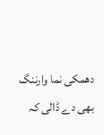دھمکی نما وارننگ بھی دے ڈالی کہ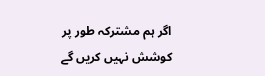اگر ہم مشترکہ طور پر کوشش نہیں کریں گے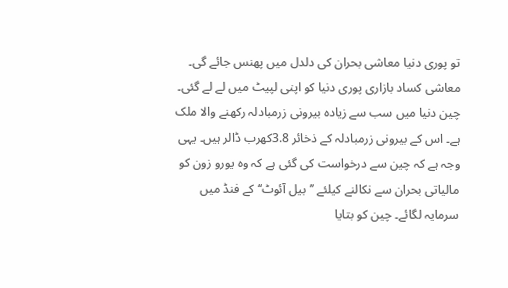تو پوری دنیا معاشی بحران کی دلدل میں پھنس جائے گی۔ معاشی کساد بازاری پوری دنیا کو اپنی لپیٹ میں لے لے گئی۔ چین دنیا میں سب سے زیادہ بیرونی زرمبادلہ رکھنے والا ملک ہے۔ اس کے بیرونی زرمبادلہ کے ذخائر 3.8کھرب ڈالر ہیں۔ یہی وجہ ہے کہ چین سے درخواست کی گئی ہے کہ وہ یورو زون کو مالیاتی بحران سے نکالنے کیلئے ’’بیل آئوٹ‘‘ کے فنڈ میں سرمایہ لگائے۔ چین کو بتایا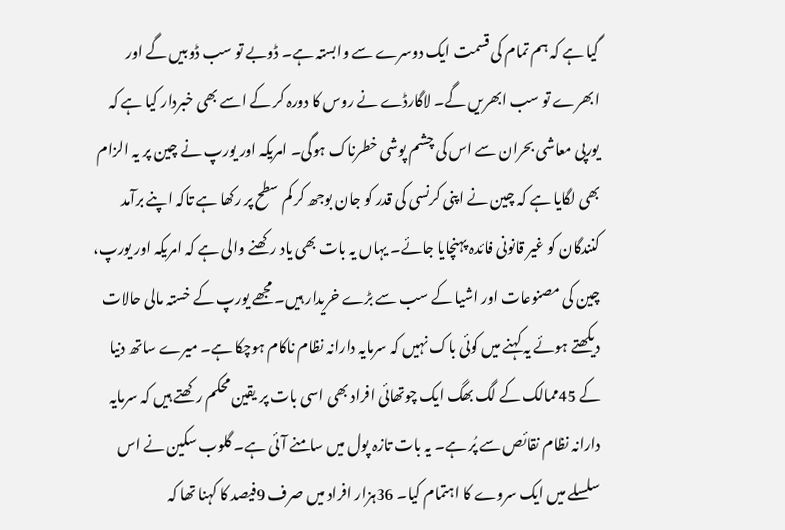گیا ہے کہ ہم تمام کی قسمت ایک دوسرے سے وابستہ ہے۔ ڈوبے تو سب ڈوبیں گے اور ابھرے تو سب ابھریں گے۔ لاگارڈے نے روس کا دورہ کر کے اسے بھی خبردار کیا ہے کہ یورپی معاشی بحران سے اس کی چشم پوشی خطرناک ہوگی۔ امریکہ اور یورپ نے چین پر یہ الزام بھی لگایا ہے کہ چین نے اپنی کرنسی کی قدر کو جان بوجھ کر کم سطح پر رکھا ہے تاکہ اپنے برآمد کنندگان کو غیر قانونی فائدہ پہنچایا جائے۔ یہاں یہ بات بھی یاد رکھنے والی ہے کہ امریکہ اور یورپ، چین کی مصنوعات اور اشیا کے سب سے بڑے خریدار ہیں۔ مجھے یورپ کے خستہ مالی حالات دیکھتے ہوئے یہ کہنے میں کوئی باک نہیں کہ سرمایہ دارانہ نظام ناکام ہوچکا ہے۔ میرے ساتھ دنیا کے 45ممالک کے لگ بھگ ایک چوتھائی افراد بھی اسی بات پر یقین محکم رکھتے ہیں کہ سرمایہ دارانہ نظام نقائص سے پُر ہے۔ یہ بات تازہ پول میں سامنے آئی ہے۔ گلوب سکین نے اس سلسلے میں ایک سروے کا اہتمام کیا۔ 36ہزار افراد میں صرف 9فیصد کا کہنا تھا کہ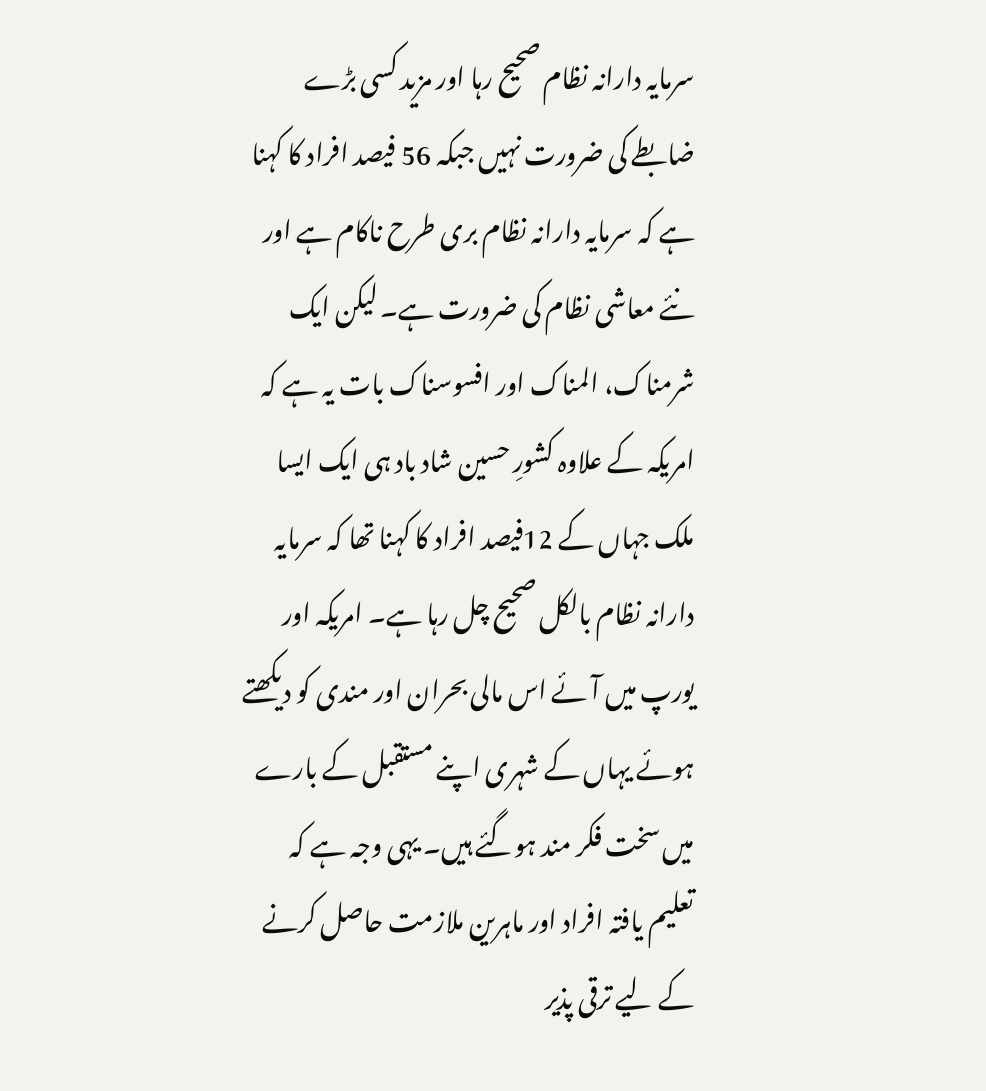سرمایہ دارانہ نظام صحیح رہا اور مزید کسی بڑے ضابطے کی ضرورت نہیں جبکہ 56 فیصد افراد کا کہنا ہے کہ سرمایہ دارانہ نظام بری طرح ناکام ہے اور نئے معاشی نظام کی ضرورت ہے۔ لیکن ایک شرمناک، المناک اور افسوسناک بات یہ ہے کہ امریکہ کے علاوہ کشورِ حسین شاد باد ہی ایک ایسا ملک جہاں کے 12فیصد افراد کا کہنا تھا کہ سرمایہ دارانہ نظام بالکل صحیح چل رہا ہے۔ امریکہ اور یورپ میں آئے اس مالی بحران اور مندی کو دیکھتے ہوئے یہاں کے شہری اپنے مستقبل کے بارے میں سخت فکر مند ہوگئے ہیں۔ یہی وجہ ہے کہ تعلیم یافتہ افراد اور ماہرین ملازمت حاصل کرنے کے لیے ترقی پذیر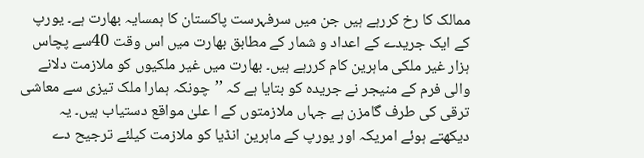ممالک کا رخ کررہے ہیں جن میں سرفہرست پاکستان کا ہمسایہ بھارت ہے۔ یورپ کے ایک جریدے کے اعداد و شمار کے مطابق بھارت میں اس وقت 40سے پچاس ہزار غیر ملکی ماہرین کام کررہے ہیں۔ بھارت میں غیر ملکیوں کو ملازمت دلانے والی فرم کے منیجر نے جریدہ کو بتایا ہے کہ ’’چونکہ ہمارا ملک تیزی سے معاشی ترقی کی طرف گامزن ہے جہاں ملازمتوں کے ا علیٰ مواقع دستیاب ہیں۔ یہ دیکھتے ہوئے امریکہ اور یورپ کے ماہرین انڈیا کو ملازمت کیلئے ترجیح دے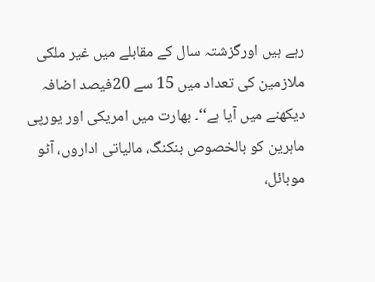رہے ہیں اورگزشتہ سال کے مقابلے میں غیر ملکی ملازمین کی تعداد میں 15 سے 20فیصد اضافہ دیکھنے میں آیا ہے‘‘۔ بھارت میں امریکی اور یورپی ماہرین کو بالخصوص بنکنگ، مالیاتی اداروں، آٹو موبائل،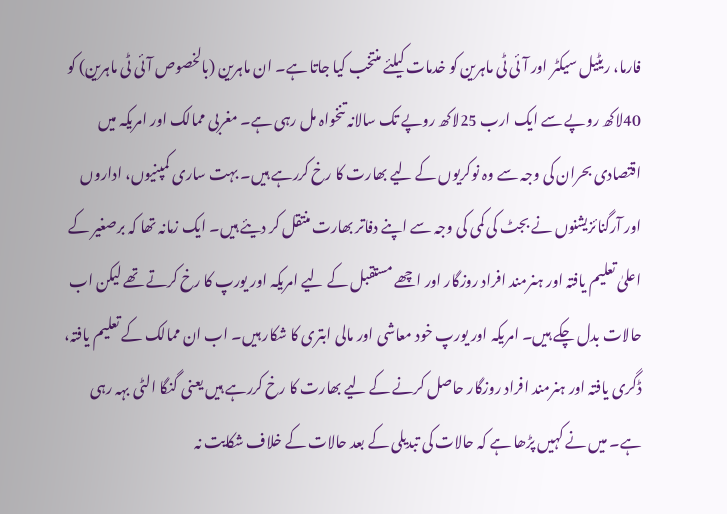فارما، ریٹیل سیکٹر اور آئی ٹی ماہرین کو خدمات کیلئے منتخب کیا جاتا ہے۔ ان ماہرین (بالخصوص آئی ٹی ماہرین) کو 40لاکھ روپے سے ایک ارب 25لاکھ روپے تک سالانہ تنخواہ مل رہی ہے۔ مغربی ممالک اور امریکہ میں اقتصادی بحران کی وجہ سے وہ نوکریوں کے لیے بھارت کا رخ کررہے ہیں۔ بہت ساری کمپنیوں، اداروں اور آرگنائزیشنوں نے بجٹ کی کمی کی وجہ سے اپنے دفاتر بھارت منتقل کر دیئے ہیں۔ ایک زمانہ تھا کہ برصغیر کے اعلیٰ تعلیم یافتہ اور ہنرمند افراد روزگار اور اچھے مستقبل کے لیے امریکہ اور یورپ کا رخ کرتے تھے لیکن اب حالات بدل چکے ہیں۔ امریکہ اور یورپ خود معاشی اور مالی ابتری کا شکار ہیں۔ اب ان ممالک کے تعلیم یافتہ، ڈگری یافتہ اور ہنرمند افراد روزگار حاصل کرنے کے لیے بھارت کا رخ کررہے ہیں یعنی گنگا الٹی بہہ رہی ہے۔ میں نے کہیں پڑھا ہے کہ حالات کی تبدیلی کے بعد حالات کے خلاف شکایت نہ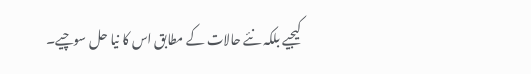کیجیے بلکہ نئے حالات کے مطابق اس کا نیا حل سوچیے۔